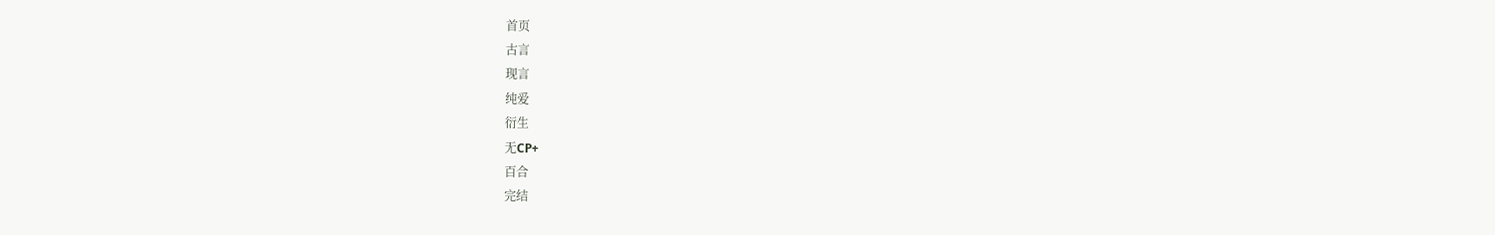首页
古言
现言
纯爱
衍生
无CP+
百合
完结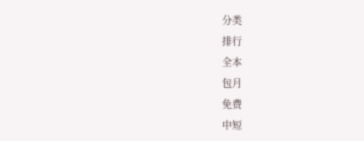分类
排行
全本
包月
免费
中短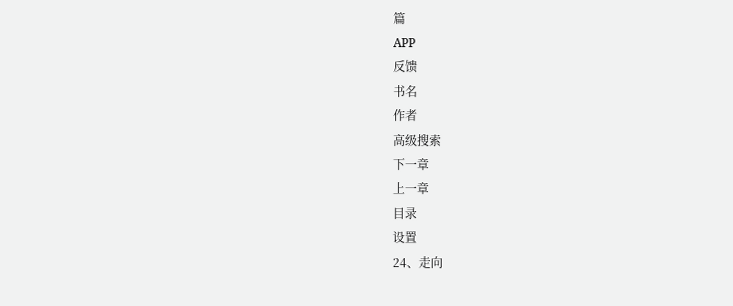篇
APP
反馈
书名
作者
高级搜索
下一章
上一章
目录
设置
24、走向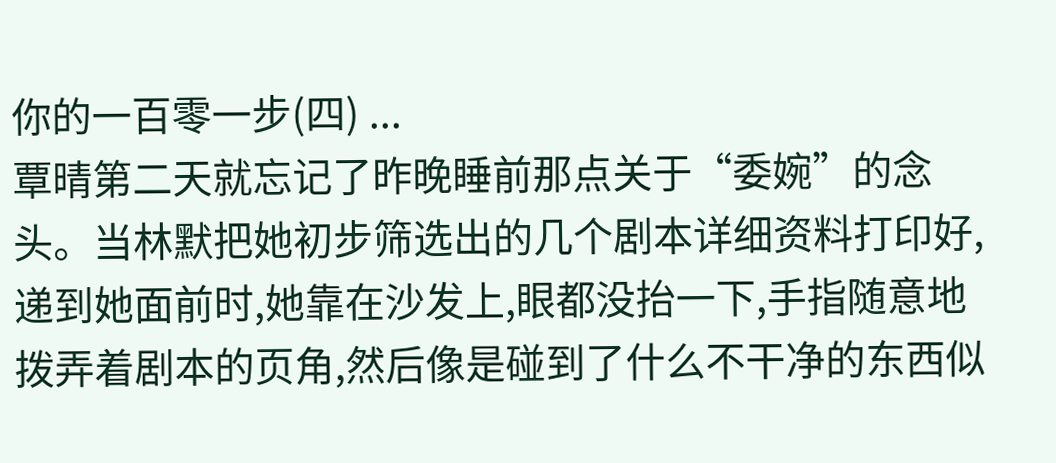你的一百零一步(四) ...
覃晴第二天就忘记了昨晚睡前那点关于“委婉”的念头。当林默把她初步筛选出的几个剧本详细资料打印好,递到她面前时,她靠在沙发上,眼都没抬一下,手指随意地拨弄着剧本的页角,然后像是碰到了什么不干净的东西似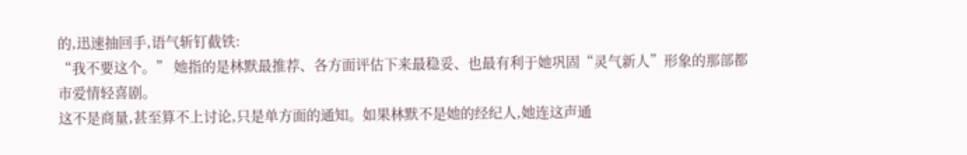的,迅速抽回手,语气斩钉截铁:
“我不要这个。” 她指的是林默最推荐、各方面评估下来最稳妥、也最有利于她巩固“灵气新人”形象的那部都市爱情轻喜剧。
这不是商量,甚至算不上讨论,只是单方面的通知。如果林默不是她的经纪人,她连这声通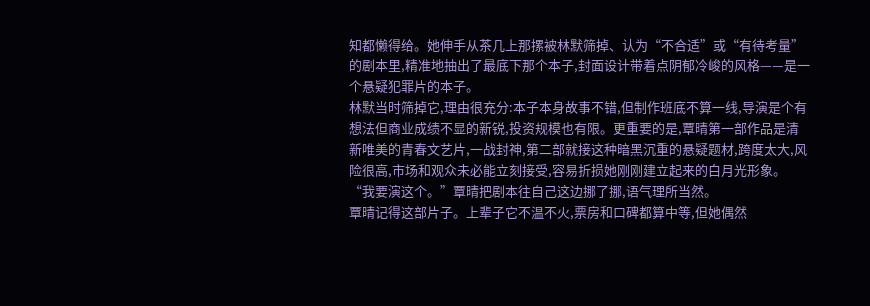知都懒得给。她伸手从茶几上那摞被林默筛掉、认为“不合适”或“有待考量”的剧本里,精准地抽出了最底下那个本子,封面设计带着点阴郁冷峻的风格——是一个悬疑犯罪片的本子。
林默当时筛掉它,理由很充分:本子本身故事不错,但制作班底不算一线,导演是个有想法但商业成绩不显的新锐,投资规模也有限。更重要的是,覃晴第一部作品是清新唯美的青春文艺片,一战封神,第二部就接这种暗黑沉重的悬疑题材,跨度太大,风险很高,市场和观众未必能立刻接受,容易折损她刚刚建立起来的白月光形象。
“我要演这个。”覃晴把剧本往自己这边挪了挪,语气理所当然。
覃晴记得这部片子。上辈子它不温不火,票房和口碑都算中等,但她偶然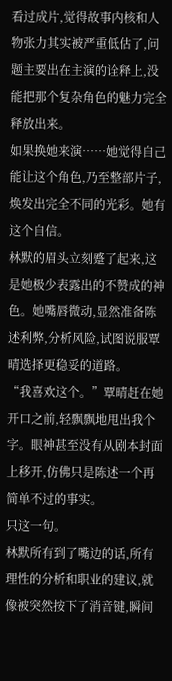看过成片,觉得故事内核和人物张力其实被严重低估了,问题主要出在主演的诠释上,没能把那个复杂角色的魅力完全释放出来。
如果换她来演……她觉得自己能让这个角色,乃至整部片子,焕发出完全不同的光彩。她有这个自信。
林默的眉头立刻蹙了起来,这是她极少表露出的不赞成的神色。她嘴唇微动,显然准备陈述利弊,分析风险,试图说服覃晴选择更稳妥的道路。
“我喜欢这个。”覃晴赶在她开口之前,轻飘飘地甩出我个字。眼神甚至没有从剧本封面上移开,仿佛只是陈述一个再简单不过的事实。
只这一句。
林默所有到了嘴边的话,所有理性的分析和职业的建议,就像被突然按下了消音键,瞬间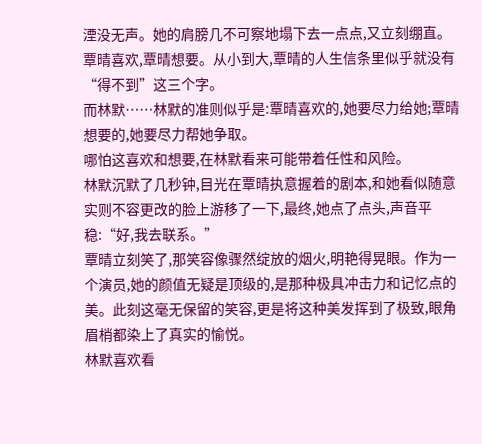湮没无声。她的肩膀几不可察地塌下去一点点,又立刻绷直。
覃晴喜欢,覃晴想要。从小到大,覃晴的人生信条里似乎就没有“得不到”这三个字。
而林默……林默的准则似乎是:覃晴喜欢的,她要尽力给她;覃晴想要的,她要尽力帮她争取。
哪怕这喜欢和想要,在林默看来可能带着任性和风险。
林默沉默了几秒钟,目光在覃晴执意握着的剧本,和她看似随意实则不容更改的脸上游移了一下,最终,她点了点头,声音平稳:“好,我去联系。”
覃晴立刻笑了,那笑容像骤然绽放的烟火,明艳得晃眼。作为一个演员,她的颜值无疑是顶级的,是那种极具冲击力和记忆点的美。此刻这毫无保留的笑容,更是将这种美发挥到了极致,眼角眉梢都染上了真实的愉悦。
林默喜欢看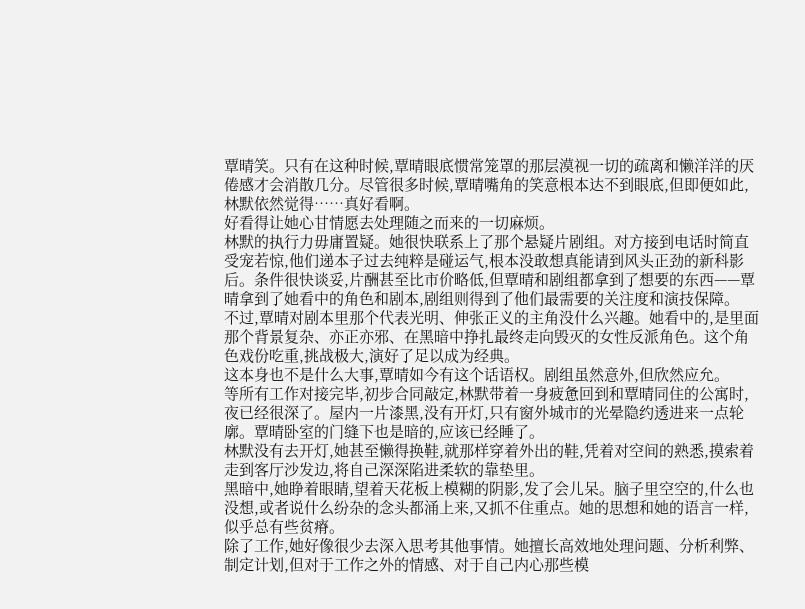覃晴笑。只有在这种时候,覃晴眼底惯常笼罩的那层漠视一切的疏离和懒洋洋的厌倦感才会消散几分。尽管很多时候,覃晴嘴角的笑意根本达不到眼底,但即便如此,林默依然觉得……真好看啊。
好看得让她心甘情愿去处理随之而来的一切麻烦。
林默的执行力毋庸置疑。她很快联系上了那个悬疑片剧组。对方接到电话时简直受宠若惊,他们递本子过去纯粹是碰运气,根本没敢想真能请到风头正劲的新科影后。条件很快谈妥,片酬甚至比市价略低,但覃晴和剧组都拿到了想要的东西——覃晴拿到了她看中的角色和剧本,剧组则得到了他们最需要的关注度和演技保障。
不过,覃晴对剧本里那个代表光明、伸张正义的主角没什么兴趣。她看中的,是里面那个背景复杂、亦正亦邪、在黑暗中挣扎最终走向毁灭的女性反派角色。这个角色戏份吃重,挑战极大,演好了足以成为经典。
这本身也不是什么大事,覃晴如今有这个话语权。剧组虽然意外,但欣然应允。
等所有工作对接完毕,初步合同敲定,林默带着一身疲惫回到和覃晴同住的公寓时,夜已经很深了。屋内一片漆黑,没有开灯,只有窗外城市的光晕隐约透进来一点轮廓。覃晴卧室的门缝下也是暗的,应该已经睡了。
林默没有去开灯,她甚至懒得换鞋,就那样穿着外出的鞋,凭着对空间的熟悉,摸索着走到客厅沙发边,将自己深深陷进柔软的靠垫里。
黑暗中,她睁着眼睛,望着天花板上模糊的阴影,发了会儿呆。脑子里空空的,什么也没想,或者说什么纷杂的念头都涌上来,又抓不住重点。她的思想和她的语言一样,似乎总有些贫瘠。
除了工作,她好像很少去深入思考其他事情。她擅长高效地处理问题、分析利弊、制定计划,但对于工作之外的情感、对于自己内心那些模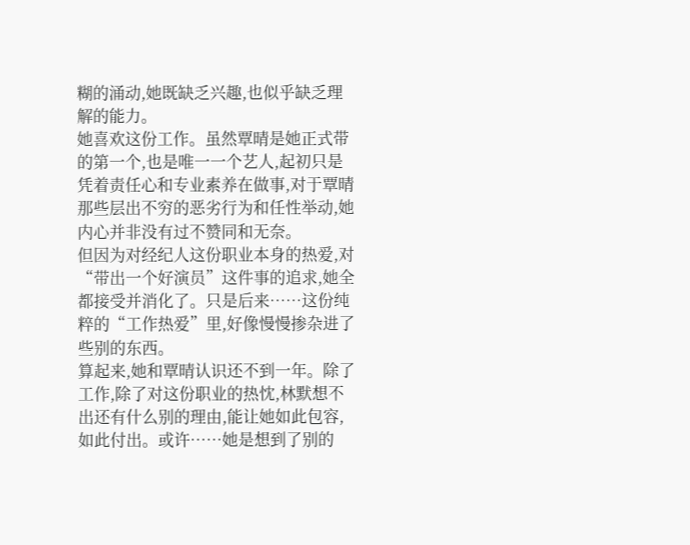糊的涌动,她既缺乏兴趣,也似乎缺乏理解的能力。
她喜欢这份工作。虽然覃晴是她正式带的第一个,也是唯一一个艺人,起初只是凭着责任心和专业素养在做事,对于覃晴那些层出不穷的恶劣行为和任性举动,她内心并非没有过不赞同和无奈。
但因为对经纪人这份职业本身的热爱,对“带出一个好演员”这件事的追求,她全都接受并消化了。只是后来……这份纯粹的“工作热爱”里,好像慢慢掺杂进了些别的东西。
算起来,她和覃晴认识还不到一年。除了工作,除了对这份职业的热忱,林默想不出还有什么别的理由,能让她如此包容,如此付出。或许……她是想到了别的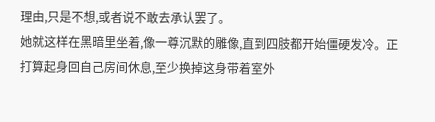理由,只是不想,或者说不敢去承认罢了。
她就这样在黑暗里坐着,像一尊沉默的雕像,直到四肢都开始僵硬发冷。正打算起身回自己房间休息,至少换掉这身带着室外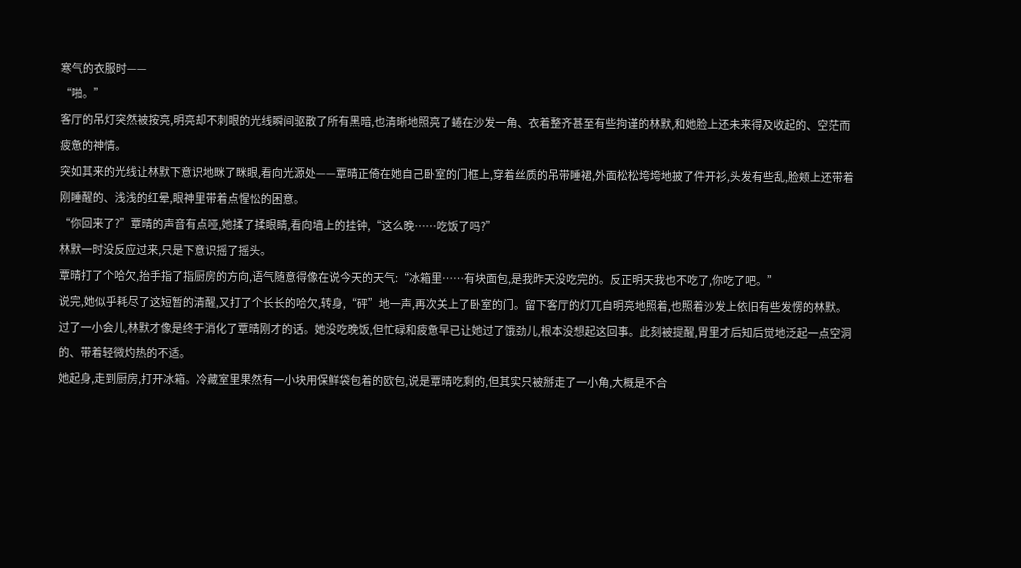寒气的衣服时——
“啪。”
客厅的吊灯突然被按亮,明亮却不刺眼的光线瞬间驱散了所有黑暗,也清晰地照亮了蜷在沙发一角、衣着整齐甚至有些拘谨的林默,和她脸上还未来得及收起的、空茫而疲惫的神情。
突如其来的光线让林默下意识地眯了眯眼,看向光源处——覃晴正倚在她自己卧室的门框上,穿着丝质的吊带睡裙,外面松松垮垮地披了件开衫,头发有些乱,脸颊上还带着刚睡醒的、浅浅的红晕,眼神里带着点惺忪的困意。
“你回来了?”覃晴的声音有点哑,她揉了揉眼睛,看向墙上的挂钟,“这么晚……吃饭了吗?”
林默一时没反应过来,只是下意识摇了摇头。
覃晴打了个哈欠,抬手指了指厨房的方向,语气随意得像在说今天的天气:“冰箱里……有块面包,是我昨天没吃完的。反正明天我也不吃了,你吃了吧。”
说完,她似乎耗尽了这短暂的清醒,又打了个长长的哈欠,转身,“砰”地一声,再次关上了卧室的门。留下客厅的灯兀自明亮地照着,也照着沙发上依旧有些发愣的林默。
过了一小会儿,林默才像是终于消化了覃晴刚才的话。她没吃晚饭,但忙碌和疲惫早已让她过了饿劲儿,根本没想起这回事。此刻被提醒,胃里才后知后觉地泛起一点空洞的、带着轻微灼热的不适。
她起身,走到厨房,打开冰箱。冷藏室里果然有一小块用保鲜袋包着的欧包,说是覃晴吃剩的,但其实只被掰走了一小角,大概是不合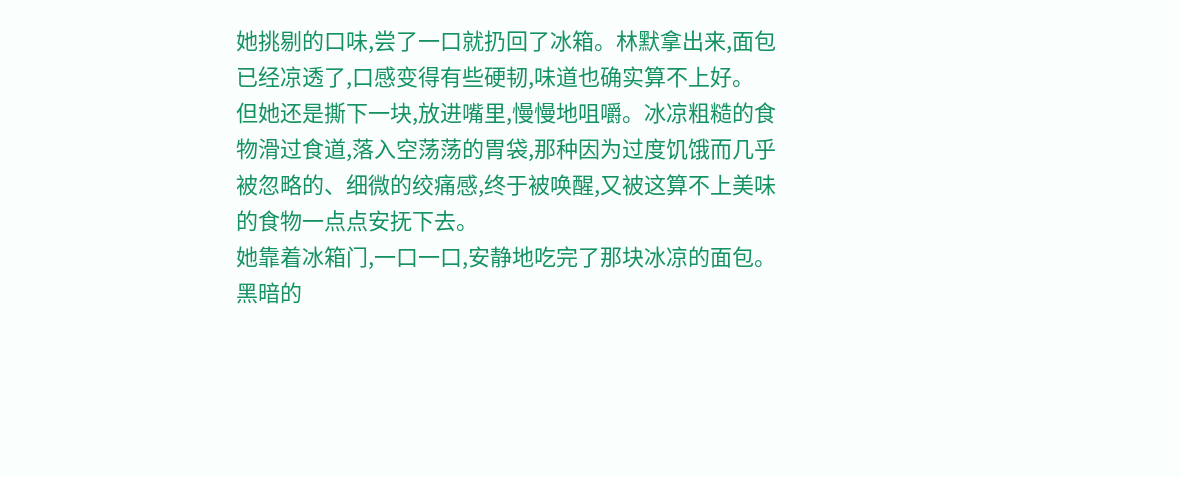她挑剔的口味,尝了一口就扔回了冰箱。林默拿出来,面包已经凉透了,口感变得有些硬韧,味道也确实算不上好。
但她还是撕下一块,放进嘴里,慢慢地咀嚼。冰凉粗糙的食物滑过食道,落入空荡荡的胃袋,那种因为过度饥饿而几乎被忽略的、细微的绞痛感,终于被唤醒,又被这算不上美味的食物一点点安抚下去。
她靠着冰箱门,一口一口,安静地吃完了那块冰凉的面包。
黑暗的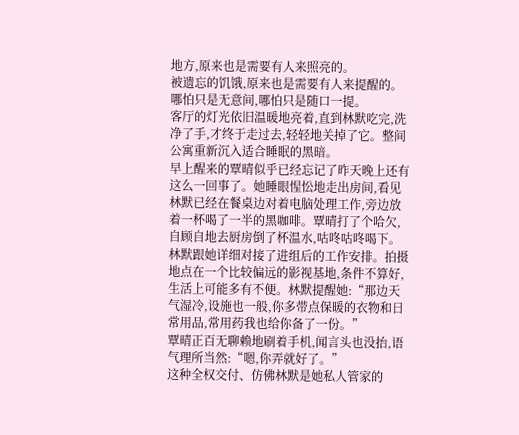地方,原来也是需要有人来照亮的。
被遗忘的饥饿,原来也是需要有人来提醒的。
哪怕只是无意间,哪怕只是随口一提。
客厅的灯光依旧温暖地亮着,直到林默吃完,洗净了手,才终于走过去,轻轻地关掉了它。整间公寓重新沉入适合睡眠的黑暗。
早上醒来的覃晴似乎已经忘记了昨天晚上还有这么一回事了。她睡眼惺忪地走出房间,看见林默已经在餐桌边对着电脑处理工作,旁边放着一杯喝了一半的黑咖啡。覃晴打了个哈欠,自顾自地去厨房倒了杯温水,咕咚咕咚喝下。
林默跟她详细对接了进组后的工作安排。拍摄地点在一个比较偏远的影视基地,条件不算好,生活上可能多有不便。林默提醒她:“那边天气湿冷,设施也一般,你多带点保暖的衣物和日常用品,常用药我也给你备了一份。”
覃晴正百无聊赖地刷着手机,闻言头也没抬,语气理所当然:“嗯,你弄就好了。”
这种全权交付、仿佛林默是她私人管家的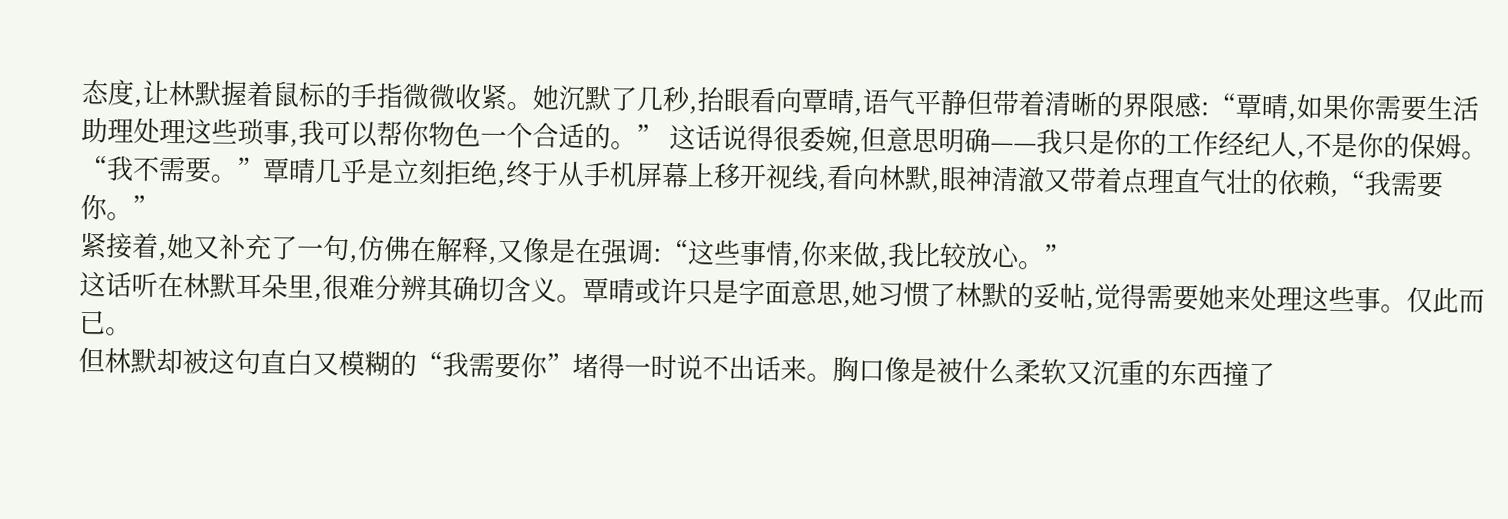态度,让林默握着鼠标的手指微微收紧。她沉默了几秒,抬眼看向覃晴,语气平静但带着清晰的界限感:“覃晴,如果你需要生活助理处理这些琐事,我可以帮你物色一个合适的。” 这话说得很委婉,但意思明确——我只是你的工作经纪人,不是你的保姆。
“我不需要。”覃晴几乎是立刻拒绝,终于从手机屏幕上移开视线,看向林默,眼神清澈又带着点理直气壮的依赖,“我需要你。”
紧接着,她又补充了一句,仿佛在解释,又像是在强调:“这些事情,你来做,我比较放心。”
这话听在林默耳朵里,很难分辨其确切含义。覃晴或许只是字面意思,她习惯了林默的妥帖,觉得需要她来处理这些事。仅此而已。
但林默却被这句直白又模糊的“我需要你”堵得一时说不出话来。胸口像是被什么柔软又沉重的东西撞了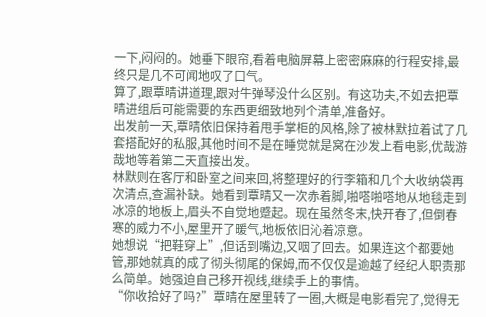一下,闷闷的。她垂下眼帘,看着电脑屏幕上密密麻麻的行程安排,最终只是几不可闻地叹了口气。
算了,跟覃晴讲道理,跟对牛弹琴没什么区别。有这功夫,不如去把覃晴进组后可能需要的东西更细致地列个清单,准备好。
出发前一天,覃晴依旧保持着甩手掌柜的风格,除了被林默拉着试了几套搭配好的私服,其他时间不是在睡觉就是窝在沙发上看电影,优哉游哉地等着第二天直接出发。
林默则在客厅和卧室之间来回,将整理好的行李箱和几个大收纳袋再次清点,查漏补缺。她看到覃晴又一次赤着脚,啪嗒啪嗒地从地毯走到冰凉的地板上,眉头不自觉地蹙起。现在虽然冬末,快开春了,但倒春寒的威力不小,屋里开了暖气,地板依旧沁着凉意。
她想说“把鞋穿上”,但话到嘴边,又咽了回去。如果连这个都要她管,那她就真的成了彻头彻尾的保姆,而不仅仅是逾越了经纪人职责那么简单。她强迫自己移开视线,继续手上的事情。
“你收拾好了吗?”覃晴在屋里转了一圈,大概是电影看完了,觉得无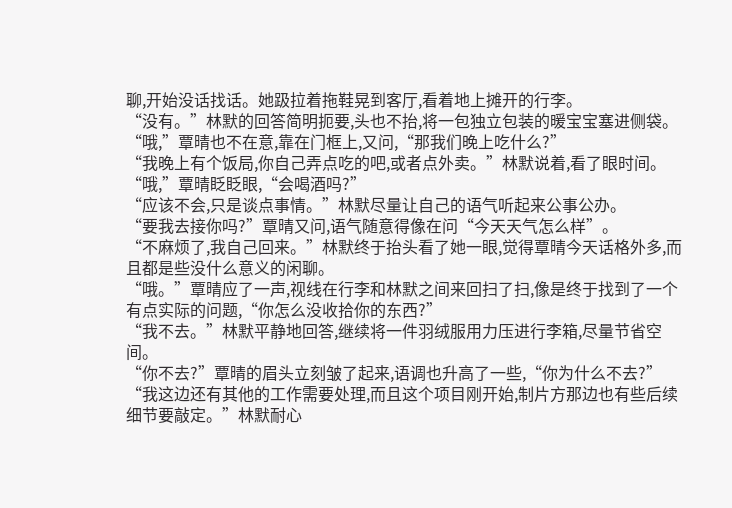聊,开始没话找话。她趿拉着拖鞋晃到客厅,看着地上摊开的行李。
“没有。”林默的回答简明扼要,头也不抬,将一包独立包装的暖宝宝塞进侧袋。
“哦,”覃晴也不在意,靠在门框上,又问,“那我们晚上吃什么?”
“我晚上有个饭局,你自己弄点吃的吧,或者点外卖。”林默说着,看了眼时间。
“哦,”覃晴眨眨眼,“会喝酒吗?”
“应该不会,只是谈点事情。”林默尽量让自己的语气听起来公事公办。
“要我去接你吗?”覃晴又问,语气随意得像在问“今天天气怎么样”。
“不麻烦了,我自己回来。”林默终于抬头看了她一眼,觉得覃晴今天话格外多,而且都是些没什么意义的闲聊。
“哦。”覃晴应了一声,视线在行李和林默之间来回扫了扫,像是终于找到了一个有点实际的问题,“你怎么没收拾你的东西?”
“我不去。”林默平静地回答,继续将一件羽绒服用力压进行李箱,尽量节省空间。
“你不去?”覃晴的眉头立刻皱了起来,语调也升高了一些,“你为什么不去?”
“我这边还有其他的工作需要处理,而且这个项目刚开始,制片方那边也有些后续细节要敲定。”林默耐心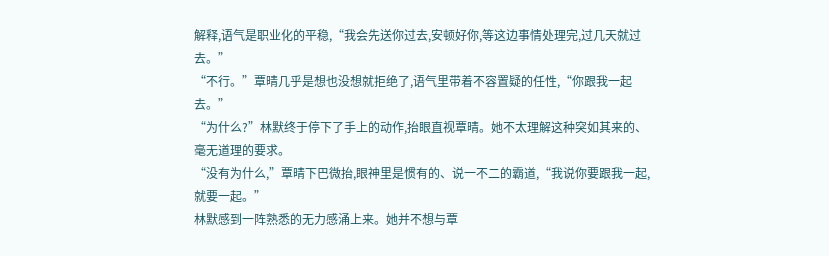解释,语气是职业化的平稳,“我会先送你过去,安顿好你,等这边事情处理完,过几天就过去。”
“不行。”覃晴几乎是想也没想就拒绝了,语气里带着不容置疑的任性,“你跟我一起去。”
“为什么?”林默终于停下了手上的动作,抬眼直视覃晴。她不太理解这种突如其来的、毫无道理的要求。
“没有为什么,”覃晴下巴微抬,眼神里是惯有的、说一不二的霸道,“我说你要跟我一起,就要一起。”
林默感到一阵熟悉的无力感涌上来。她并不想与覃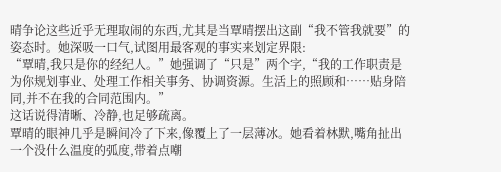晴争论这些近乎无理取闹的东西,尤其是当覃晴摆出这副“我不管我就要”的姿态时。她深吸一口气,试图用最客观的事实来划定界限:
“覃晴,我只是你的经纪人。”她强调了“只是”两个字,“我的工作职责是为你规划事业、处理工作相关事务、协调资源。生活上的照顾和……贴身陪同,并不在我的合同范围内。”
这话说得清晰、冷静,也足够疏离。
覃晴的眼神几乎是瞬间冷了下来,像覆上了一层薄冰。她看着林默,嘴角扯出一个没什么温度的弧度,带着点嘲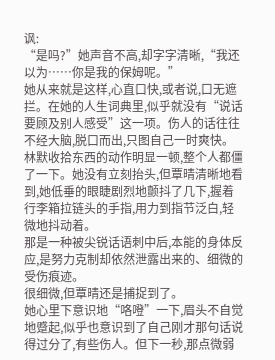讽:
“是吗?”她声音不高,却字字清晰,“我还以为……你是我的保姆呢。”
她从来就是这样,心直口快,或者说,口无遮拦。在她的人生词典里,似乎就没有“说话要顾及别人感受”这一项。伤人的话往往不经大脑,脱口而出,只图自己一时爽快。
林默收拾东西的动作明显一顿,整个人都僵了一下。她没有立刻抬头,但覃晴清晰地看到,她低垂的眼睫剧烈地颤抖了几下,握着行李箱拉链头的手指,用力到指节泛白,轻微地抖动着。
那是一种被尖锐话语刺中后,本能的身体反应,是努力克制却依然泄露出来的、细微的受伤痕迹。
很细微,但覃晴还是捕捉到了。
她心里下意识地“咯噔”一下,眉头不自觉地蹙起,似乎也意识到了自己刚才那句话说得过分了,有些伤人。但下一秒,那点微弱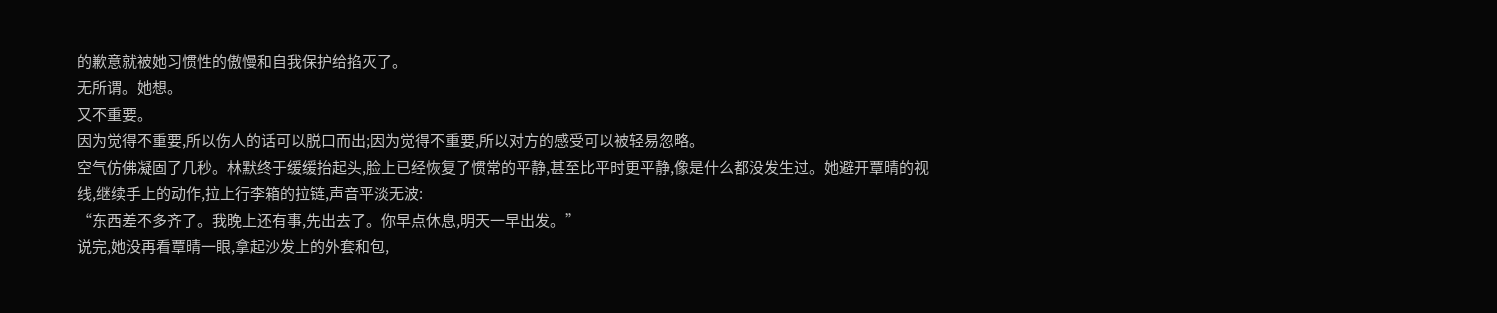的歉意就被她习惯性的傲慢和自我保护给掐灭了。
无所谓。她想。
又不重要。
因为觉得不重要,所以伤人的话可以脱口而出;因为觉得不重要,所以对方的感受可以被轻易忽略。
空气仿佛凝固了几秒。林默终于缓缓抬起头,脸上已经恢复了惯常的平静,甚至比平时更平静,像是什么都没发生过。她避开覃晴的视线,继续手上的动作,拉上行李箱的拉链,声音平淡无波:
“东西差不多齐了。我晚上还有事,先出去了。你早点休息,明天一早出发。”
说完,她没再看覃晴一眼,拿起沙发上的外套和包,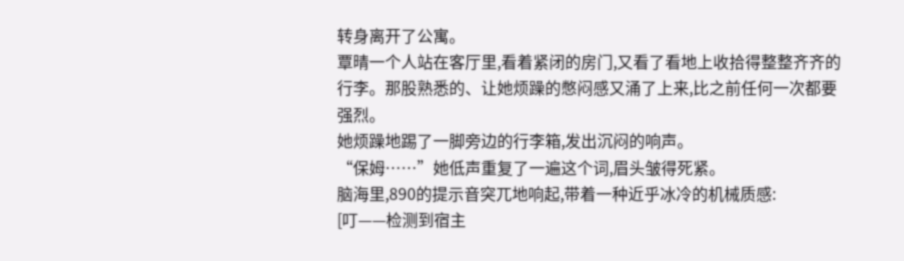转身离开了公寓。
覃晴一个人站在客厅里,看着紧闭的房门,又看了看地上收拾得整整齐齐的行李。那股熟悉的、让她烦躁的憋闷感又涌了上来,比之前任何一次都要强烈。
她烦躁地踢了一脚旁边的行李箱,发出沉闷的响声。
“保姆……”她低声重复了一遍这个词,眉头皱得死紧。
脑海里,890的提示音突兀地响起,带着一种近乎冰冷的机械质感:
[叮——检测到宿主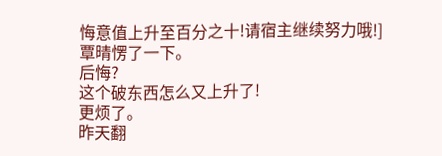悔意值上升至百分之十!请宿主继续努力哦!]
覃晴愣了一下。
后悔?
这个破东西怎么又上升了!
更烦了。
昨天翻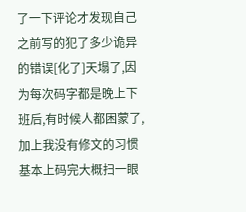了一下评论才发现自己之前写的犯了多少诡异的错误[化了]天塌了,因为每次码字都是晚上下班后,有时候人都困蒙了,加上我没有修文的习惯基本上码完大概扫一眼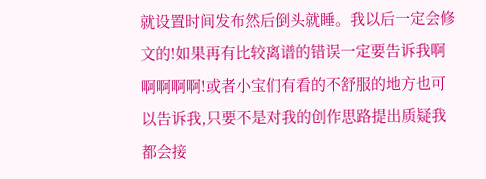就设置时间发布然后倒头就睡。我以后一定会修文的!如果再有比较离谱的错误一定要告诉我啊啊啊啊啊!或者小宝们有看的不舒服的地方也可以告诉我,只要不是对我的创作思路提出质疑我都会接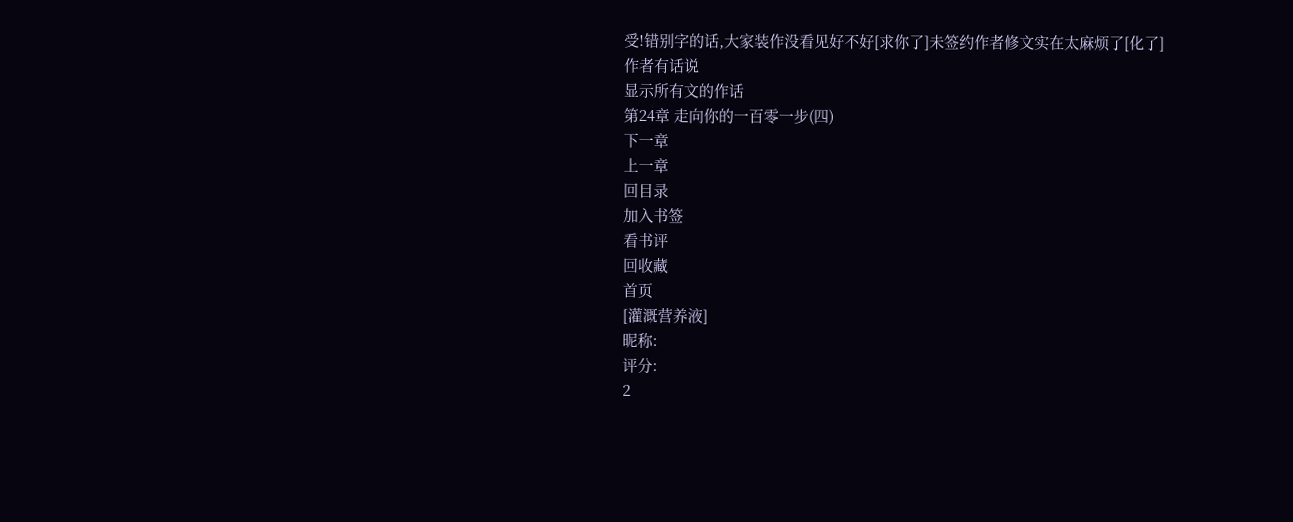受!错别字的话,大家装作没看见好不好[求你了]未签约作者修文实在太麻烦了[化了]
作者有话说
显示所有文的作话
第24章 走向你的一百零一步(四)
下一章
上一章
回目录
加入书签
看书评
回收藏
首页
[灌溉营养液]
昵称:
评分:
2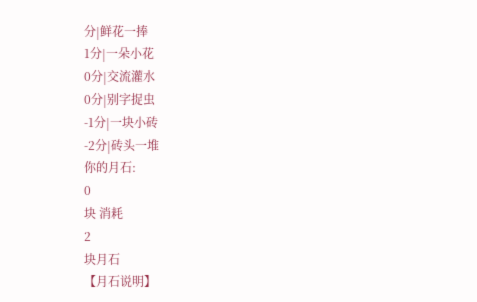分|鲜花一捧
1分|一朵小花
0分|交流灌水
0分|别字捉虫
-1分|一块小砖
-2分|砖头一堆
你的月石:
0
块 消耗
2
块月石
【月石说明】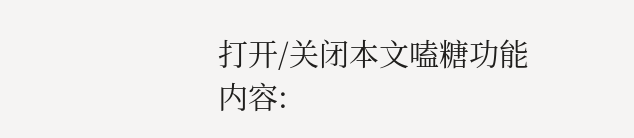打开/关闭本文嗑糖功能
内容: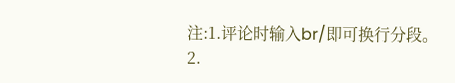注:1.评论时输入br/即可换行分段。
2.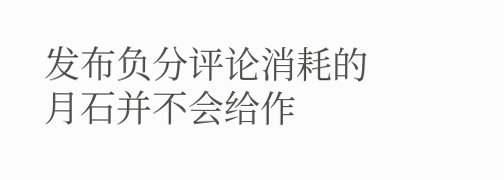发布负分评论消耗的月石并不会给作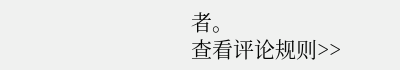者。
查看评论规则>>